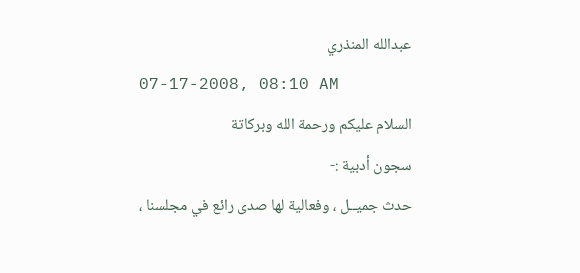عبدالله المنذري
07-17-2008, 08:10 AM
السلام عليكم ورحمة الله وبركاتة
سجون أدبية :-
حدث جميــل ، وفعالية لها صدى رائع في مجلسنا ،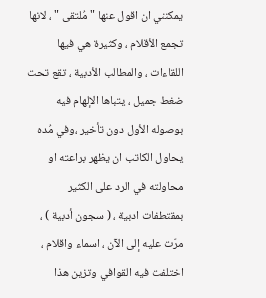يمكنني ان اقول عنها " مُلتقى " ، لانها تجمع الأقلام ، وكثيرة هي فيها اللقاءات ، والمطالب الأدبية ، تقع تحت ضغط جميل ، يتباها الإلهام فيه بوصوله الأول دون تأخير ،وفي مُده يحاول الكاتب ان يظهر براعته او محاولته في الرد على الكثير بمقتطفات ادبية ، ( سجون أدبية ) ، مرّت عليه إلى الآن ، اسماء واقلام ، اختلفت فيه القوافي وتزين هذا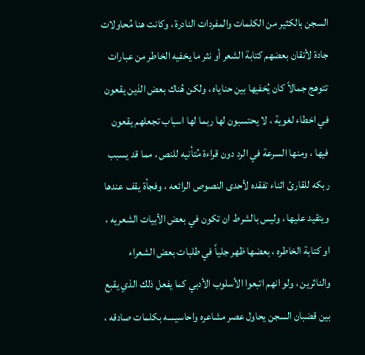السجن بالكثير من الكلمات والمفردات النادرة ، وكانت هنا مُحاولات جادة لأتقان بعضهم كتابة الشعر أو نثر ما يخفيه الخاطر من عبارات تتوهج جمالاً كان يُخفيها بين حناياه ، ولكن هُناك بعض الذين يقعون في اخطاء لغوية ، لا يحتسبون لها ربما لها اسباب تجعلهم يقعون فيها ، ومنها السرعة في الرد دون قراءة مُتأنيه للنص ، مما قد يسبب ربكه للقارئ اثناء تفقده لأحدى النصوص الرائعه ، وفجأة يقف عندها ويتقيد عليها ، وليس بالشرط ان تكون في بعض الأبيات الشعريه ، او كتابة الخاطره ، بعضها ظهر جلياً في طلبات بعض الشعراء والناثرين ، ولو انهم اتبعوا الأسلوب الأدبي كما يفعل ذلك الذي يقبع بين قضبان السجن يحاول عصر مشاعره واحاسيسه بكلمات صادقه ،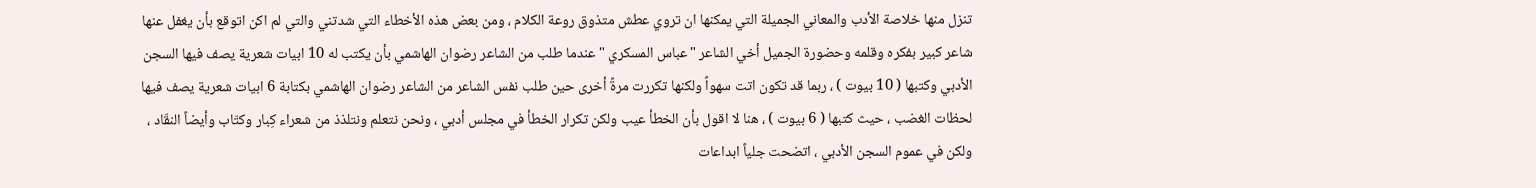تنزل منها خلاصة الأدب والمعاني الجميلة التي يمكنها ان تروي عطش متذوق روعة الكلام ، ومن بعض هذه الأخطاء التي شدتني والتي لم اكن اتوقع بأن يغفل عنها شاعر كبير بفكره وقلمه وحضورة الجميل أخي الشاعر "عباس المسكري " عندما طلب من الشاعر رضوان الهاشمي بأن يكتب له 10 ابيات شعرية يصف فيها السجن الأدبي وكتبها ( 10 بيوت ) ، ربما قد تكون اتت سهواً ولكنها تكررت مرةً أخرى حين طلب نفس الشاعر من الشاعر رضوان الهاشمي بكتابة 6 ابيات شعرية يصف فيها لحظات الغضب ، حيث كتبها ( 6 بيوت ) ، هنا لا اقول بأن الخطأ عيب ولكن تكرار الخطأ في مجلس أدبي ، ونحن نتعلم ونتلذذ من شعراء كِبار وكتّاب وأيضاً النقّاد ، ولكن في عموم السجن الأدبي ، اتضحت جلياً ابداعات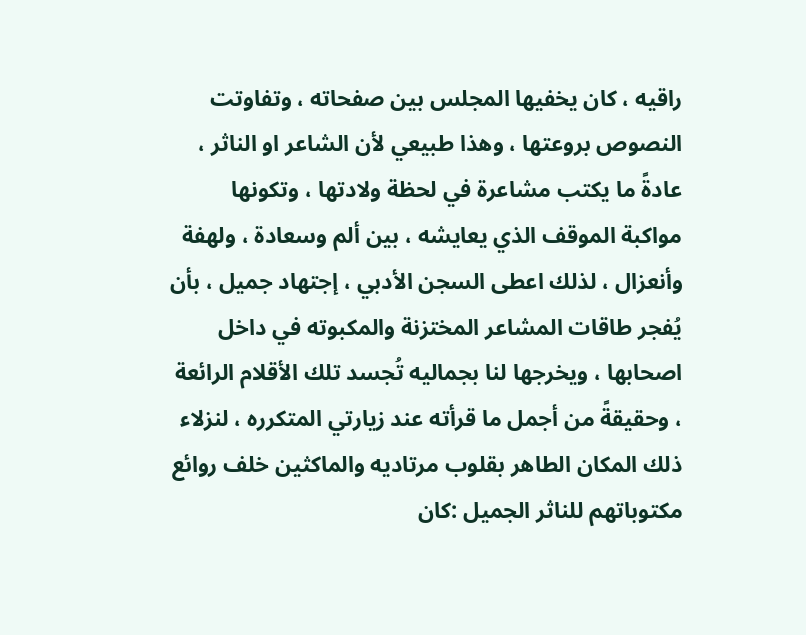راقيه ، كان يخفيها المجلس بين صفحاته ، وتفاوتت النصوص بروعتها ، وهذا طبيعي لأن الشاعر او الناثر ، عادةً ما يكتب مشاعرة في لحظة ولادتها ، وتكونها مواكبة الموقف الذي يعايشه ، بين ألم وسعادة ، ولهفة وأنعزال ، لذلك اعطى السجن الأدبي ، إجتهاد جميل ، بأن يُفجر طاقات المشاعر المختزنة والمكبوته في داخل اصحابها ، ويخرجها لنا بجماليه تُجسد تلك الأقلام الرائعة ، وحقيقةً من أجمل ما قرأته عند زيارتي المتكرره ، لنزلاء ذلك المكان الطاهر بقلوب مرتاديه والماكثين خلف روائع مكتوباتهم للناثر الجميل :كان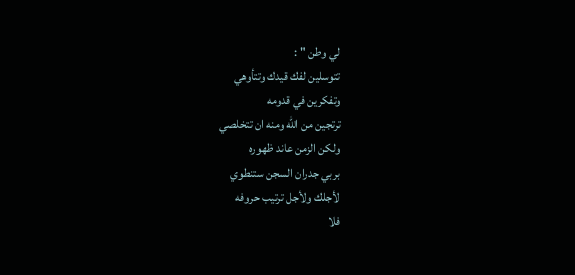لي وطن " :
تتوسلين لفك قيدك وتتأوهي
وتفكرين في قدومه
ترتجين من الله ومنه ان تتخلصي
ولكن الزمن عاند ظهوره
بربي جدران السجن ستنطوي
لأجلك ولأجل ترتيب حروفه
فلا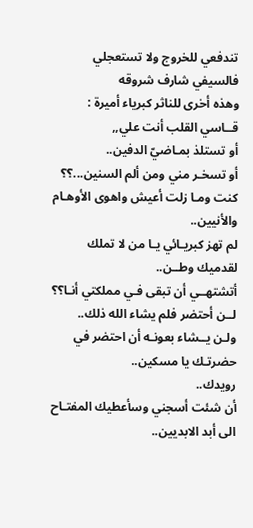تندفعي للخروج ولا تستعجلي
فالسيفي شارف شروقه
وهذه أخرى للناثر كبرياء أميرة :
قــاسي القلب أنت علي,,
أو تستلذ بمـاضيّ الدفين..
أو تسخـر مني ومن ألم السنين...؟؟
كنت ومـا زلت أعيش واهوى الأوهـام والأنيين..
لم تهز كبريـائي يـا من لا تملك لقدميك وطــن..
أتشتهــي أن تبقى فـي مملكتي أنـا؟؟
لــن أحتضر فلم يشاء الله ذلك..
ولـن يــشاء بعونـه أن احتضر في حضرتـك يا مسكين..
رويدك..
أن شئت أسجني وسأعطيك المفتـاح الى أبد الابديين..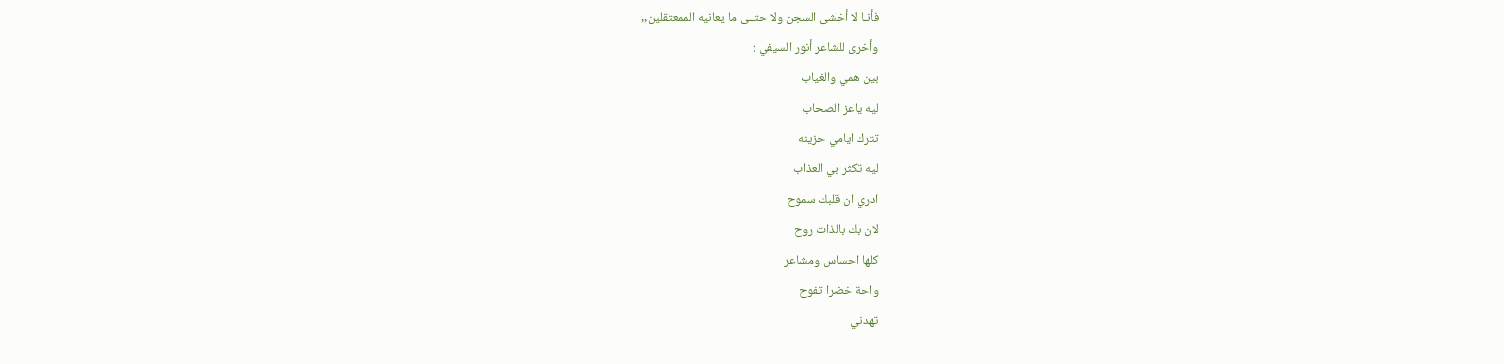فأنـا لا أخشى السجن ولا حتــى ما يعانيه الممعتقلين,,
وأخرى للشاعر أنور السيفي :
بين همي والغياب
ليه ياعز الصحاب
تترك ايامي حزينه
ليه تكثر بي العذاب
ادري ان قلبك سموح
لان بك بالذات روح
كلها احساس ومشاعر
واحة خضرا تفوح
تهدني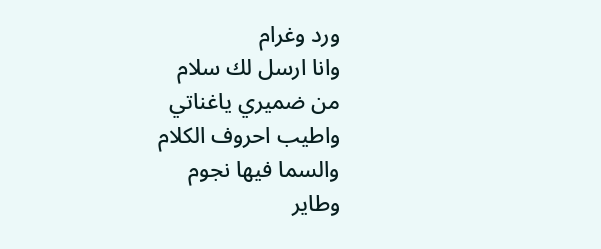ورد وغرام
وانا ارسل لك سلام
من ضميري ياغناتي
واطيب احروف الكلام
والسما فيها نجوم
وطاير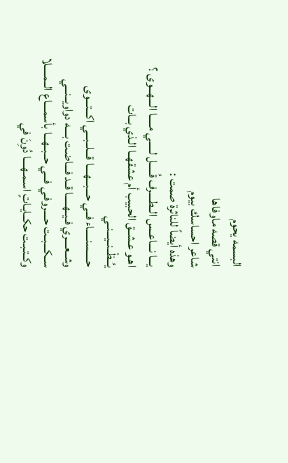البسمه يحوم
انتي قصه ماوفاها
شاعر احساسك بيوم
وهذه أيضاً للناثرة صمت :
يـــا نـــاعــس الــطــــرف قُـــــل لـــــي مـــــا الـــهـــوى ؟
اهـو عـشــق الحبيب أم عشقهــا الـذي بــات يـُــظْــنــيـــنــي
حـــــسنـــــاء فــي حـــبـــهــــا قـــلــبـــي اكـــتـــوى
وشــعــــري فـيــهـــــا قــد فـــاضـت بــــه دواويــنـــي
ســكـــبــت حــــروفـي فـــي حــبــهـــا بأسمــــاع الــمـــــلا
وكــتـبـت حكــايـاتٍ اسـمـهــــا دُوِنَ في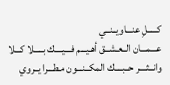كـــــلِ عنـــاويــنــي
عـــمـــان الــعـشــق أهـيـــم فـــيــــك بـــــلا كـــلا
وانــثــــر حــبــــك المكــنـــون مـطـــرا يــروي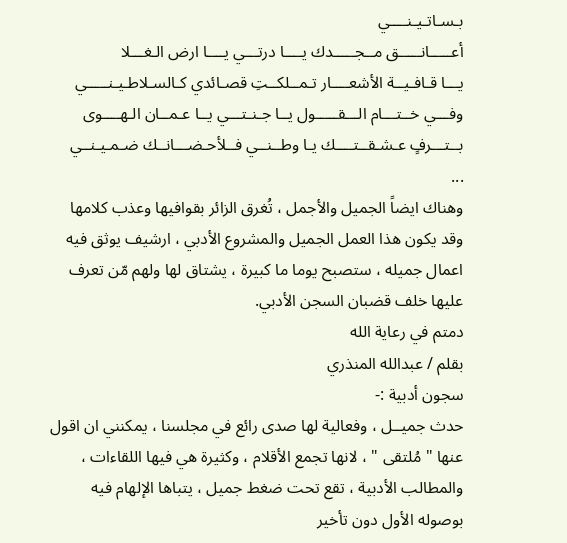بـسـاتـيـنــــي
أعـــــانـــــق مــجـــــدك يــــا درتـــي يــــا ارض الـغـــلا
يـــا قـافـيــة الأشعــــار تـمــلكــتِ قصـائدي كـالسـلاطـيـنـــــي
وفـــي خــتـــام الـــقـــــول يــا جـنـتـــي يــا عـمــان الـهــــوى
بــتـــرفٍ عـشـقــتــــك يـا وطــنــي فــلأحـضـــانــك ضـمـيـنــي
...
وهناك ايضاً الجميل والأجمل ، تُغرق الزائر بقوافيها وعذب كلامها وقد يكون هذا العمل الجميل والمشروع الأدبي ، ارشيف يوثق فيه اعمال جميله ، ستصبح يوما ما كبيرة ، يشتاق لها ولهم مّن تعرف عليها خلف قضبان السجن الأدبي.
دمتم في رعاية الله
بقلم / عبدالله المنذري
سجون أدبية :-
حدث جميــل ، وفعالية لها صدى رائع في مجلسنا ، يمكنني ان اقول عنها " مُلتقى " ، لانها تجمع الأقلام ، وكثيرة هي فيها اللقاءات ، والمطالب الأدبية ، تقع تحت ضغط جميل ، يتباها الإلهام فيه بوصوله الأول دون تأخير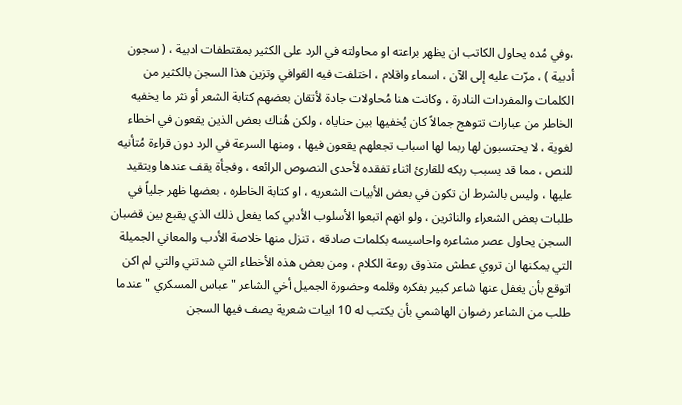،وفي مُده يحاول الكاتب ان يظهر براعته او محاولته في الرد على الكثير بمقتطفات ادبية ، ( سجون أدبية ) ، مرّت عليه إلى الآن ، اسماء واقلام ، اختلفت فيه القوافي وتزين هذا السجن بالكثير من الكلمات والمفردات النادرة ، وكانت هنا مُحاولات جادة لأتقان بعضهم كتابة الشعر أو نثر ما يخفيه الخاطر من عبارات تتوهج جمالاً كان يُخفيها بين حناياه ، ولكن هُناك بعض الذين يقعون في اخطاء لغوية ، لا يحتسبون لها ربما لها اسباب تجعلهم يقعون فيها ، ومنها السرعة في الرد دون قراءة مُتأنيه للنص ، مما قد يسبب ربكه للقارئ اثناء تفقده لأحدى النصوص الرائعه ، وفجأة يقف عندها ويتقيد عليها ، وليس بالشرط ان تكون في بعض الأبيات الشعريه ، او كتابة الخاطره ، بعضها ظهر جلياً في طلبات بعض الشعراء والناثرين ، ولو انهم اتبعوا الأسلوب الأدبي كما يفعل ذلك الذي يقبع بين قضبان السجن يحاول عصر مشاعره واحاسيسه بكلمات صادقه ، تنزل منها خلاصة الأدب والمعاني الجميلة التي يمكنها ان تروي عطش متذوق روعة الكلام ، ومن بعض هذه الأخطاء التي شدتني والتي لم اكن اتوقع بأن يغفل عنها شاعر كبير بفكره وقلمه وحضورة الجميل أخي الشاعر "عباس المسكري " عندما طلب من الشاعر رضوان الهاشمي بأن يكتب له 10 ابيات شعرية يصف فيها السجن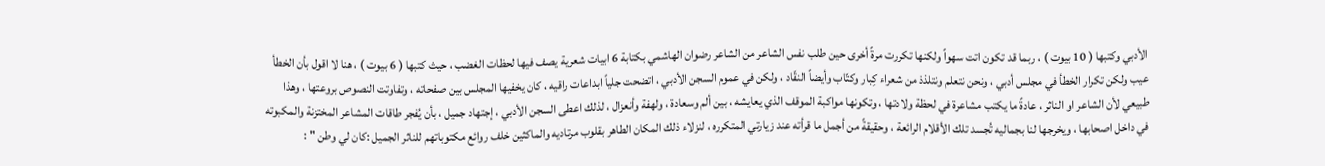الأدبي وكتبها ( 10 بيوت ) ، ربما قد تكون اتت سهواً ولكنها تكررت مرةً أخرى حين طلب نفس الشاعر من الشاعر رضوان الهاشمي بكتابة 6 ابيات شعرية يصف فيها لحظات الغضب ، حيث كتبها ( 6 بيوت ) ، هنا لا اقول بأن الخطأ عيب ولكن تكرار الخطأ في مجلس أدبي ، ونحن نتعلم ونتلذذ من شعراء كِبار وكتّاب وأيضاً النقّاد ، ولكن في عموم السجن الأدبي ، اتضحت جلياً ابداعات راقيه ، كان يخفيها المجلس بين صفحاته ، وتفاوتت النصوص بروعتها ، وهذا طبيعي لأن الشاعر او الناثر ، عادةً ما يكتب مشاعرة في لحظة ولادتها ، وتكونها مواكبة الموقف الذي يعايشه ، بين ألم وسعادة ، ولهفة وأنعزال ، لذلك اعطى السجن الأدبي ، إجتهاد جميل ، بأن يُفجر طاقات المشاعر المختزنة والمكبوته في داخل اصحابها ، ويخرجها لنا بجماليه تُجسد تلك الأقلام الرائعة ، وحقيقةً من أجمل ما قرأته عند زيارتي المتكرره ، لنزلاء ذلك المكان الطاهر بقلوب مرتاديه والماكثين خلف روائع مكتوباتهم للناثر الجميل :كان لي وطن " :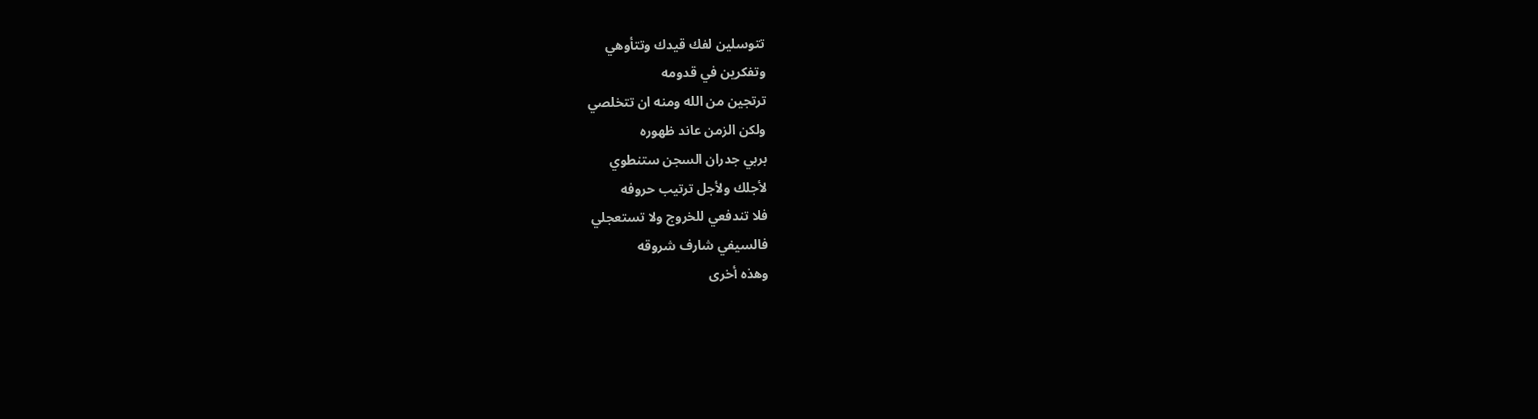تتوسلين لفك قيدك وتتأوهي
وتفكرين في قدومه
ترتجين من الله ومنه ان تتخلصي
ولكن الزمن عاند ظهوره
بربي جدران السجن ستنطوي
لأجلك ولأجل ترتيب حروفه
فلا تندفعي للخروج ولا تستعجلي
فالسيفي شارف شروقه
وهذه أخرى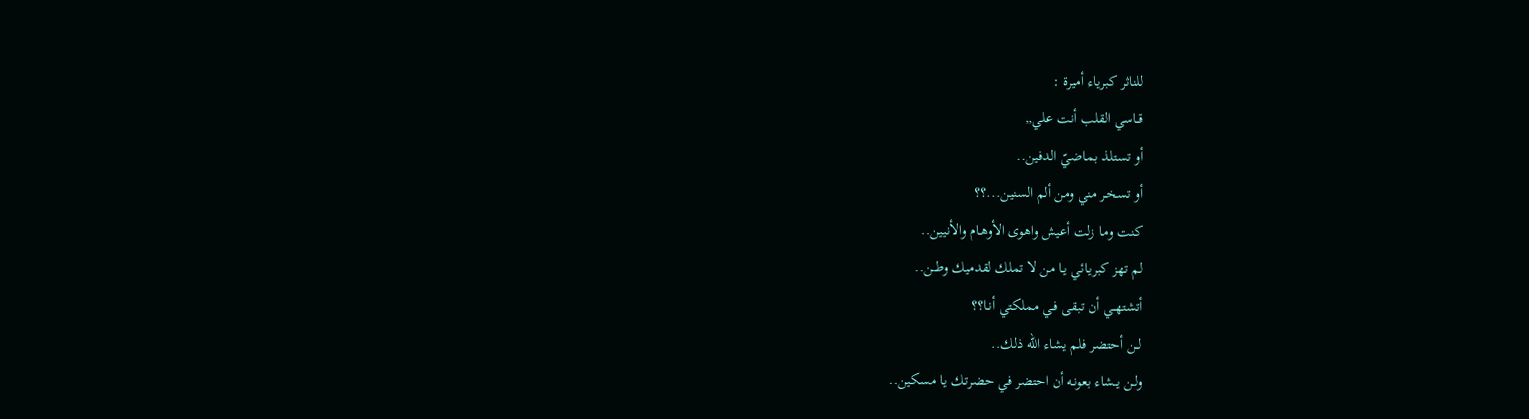للناثر كبرياء أميرة :
قــاسي القلب أنت علي,,
أو تستلذ بمـاضيّ الدفين..
أو تسخـر مني ومن ألم السنين...؟؟
كنت ومـا زلت أعيش واهوى الأوهـام والأنيين..
لم تهز كبريـائي يـا من لا تملك لقدميك وطــن..
أتشتهــي أن تبقى فـي مملكتي أنـا؟؟
لــن أحتضر فلم يشاء الله ذلك..
ولـن يــشاء بعونـه أن احتضر في حضرتـك يا مسكين..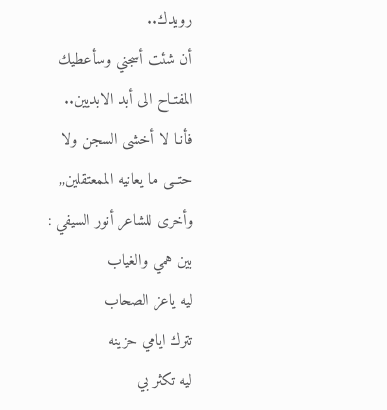رويدك..
أن شئت أسجني وسأعطيك المفتـاح الى أبد الابديين..
فأنـا لا أخشى السجن ولا حتــى ما يعانيه الممعتقلين,,
وأخرى للشاعر أنور السيفي :
بين همي والغياب
ليه ياعز الصحاب
تترك ايامي حزينه
ليه تكثر بي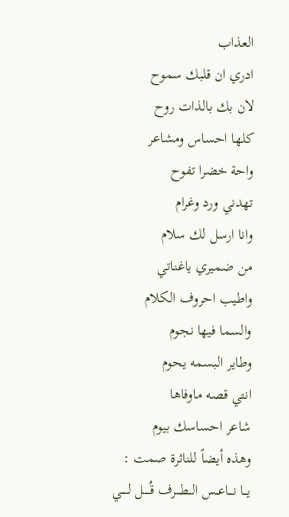العذاب
ادري ان قلبك سموح
لان بك بالذات روح
كلها احساس ومشاعر
واحة خضرا تفوح
تهدني ورد وغرام
وانا ارسل لك سلام
من ضميري ياغناتي
واطيب احروف الكلام
والسما فيها نجوم
وطاير البسمه يحوم
انتي قصه ماوفاها
شاعر احساسك بيوم
وهذه أيضاً للناثرة صمت :
يـــا نـــاعــس الــطــــرف قُـــــل لـــــي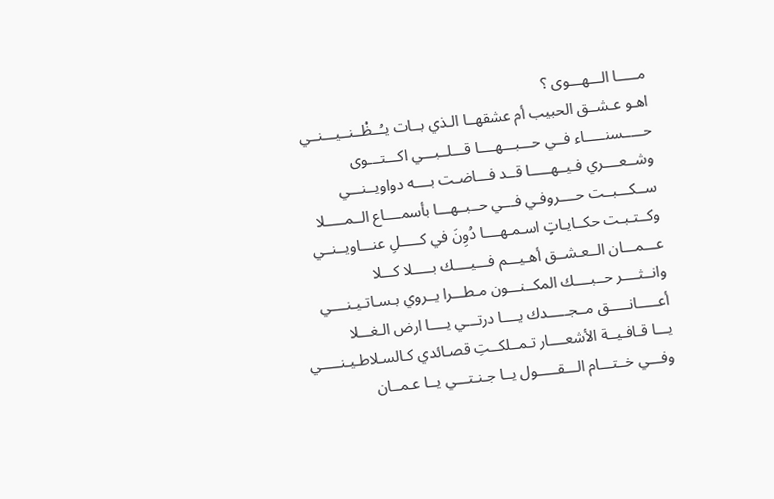مـــــا الـــهـــوى ؟
اهـو عـشــق الحبيب أم عشقهــا الـذي بــات يـُــظْــنــيـــنــي
حـــــسنـــــاء فــي حـــبـــهــــا قـــلــبـــي اكـــتـــوى
وشــعــــري فـيــهـــــا قــد فـــاضـت بــــه دواويــنـــي
ســكـــبــت حــــروفـي فـــي حــبــهـــا بأسمــــاع الــمـــــلا
وكــتـبـت حكــايـاتٍ اسـمـهــــا دُوِنَ في كـــــلِ عنـــاويــنــي
عـــمـــان الــعـشــق أهـيـــم فـــيــــك بـــــلا كـــلا
وانــثــــر حــبــــك المكــنـــون مـطـــرا يــروي بـسـاتـيـنــــي
أعـــــانـــــق مــجـــــدك يــــا درتـــي يــــا ارض الـغـــلا
يـــا قـافـيــة الأشعــــار تـمــلكــتِ قصـائدي كـالسـلاطـيـنـــــي
وفـــي خــتـــام الـــقـــــول يــا جـنـتـــي يــا عـمــان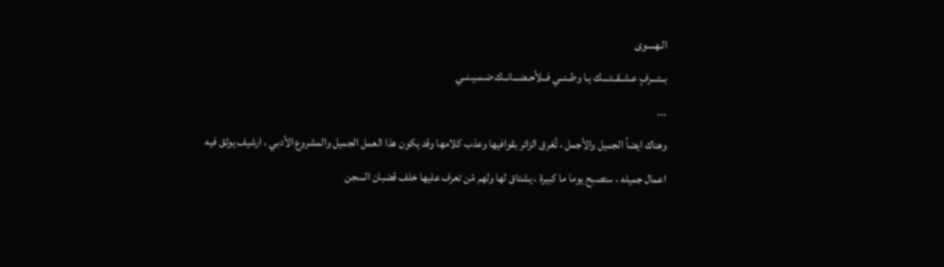الـهــــوى
بــتـــرفٍ عـشـقــتــــك يـا وطــنــي فــلأحـضـــانــك ضـمـيـنــي
...
وهناك ايضاً الجميل والأجمل ، تُغرق الزائر بقوافيها وعذب كلامها وقد يكون هذا العمل الجميل والمشروع الأدبي ، ارشيف يوثق فيه اعمال جميله ، ستصبح يوما ما كبيرة ، يشتاق لها ولهم مّن تعرف عليها خلف قضبان السجن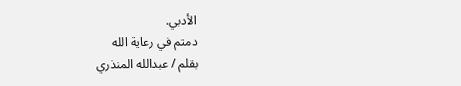الأدبي.
دمتم في رعاية الله
بقلم / عبدالله المنذري